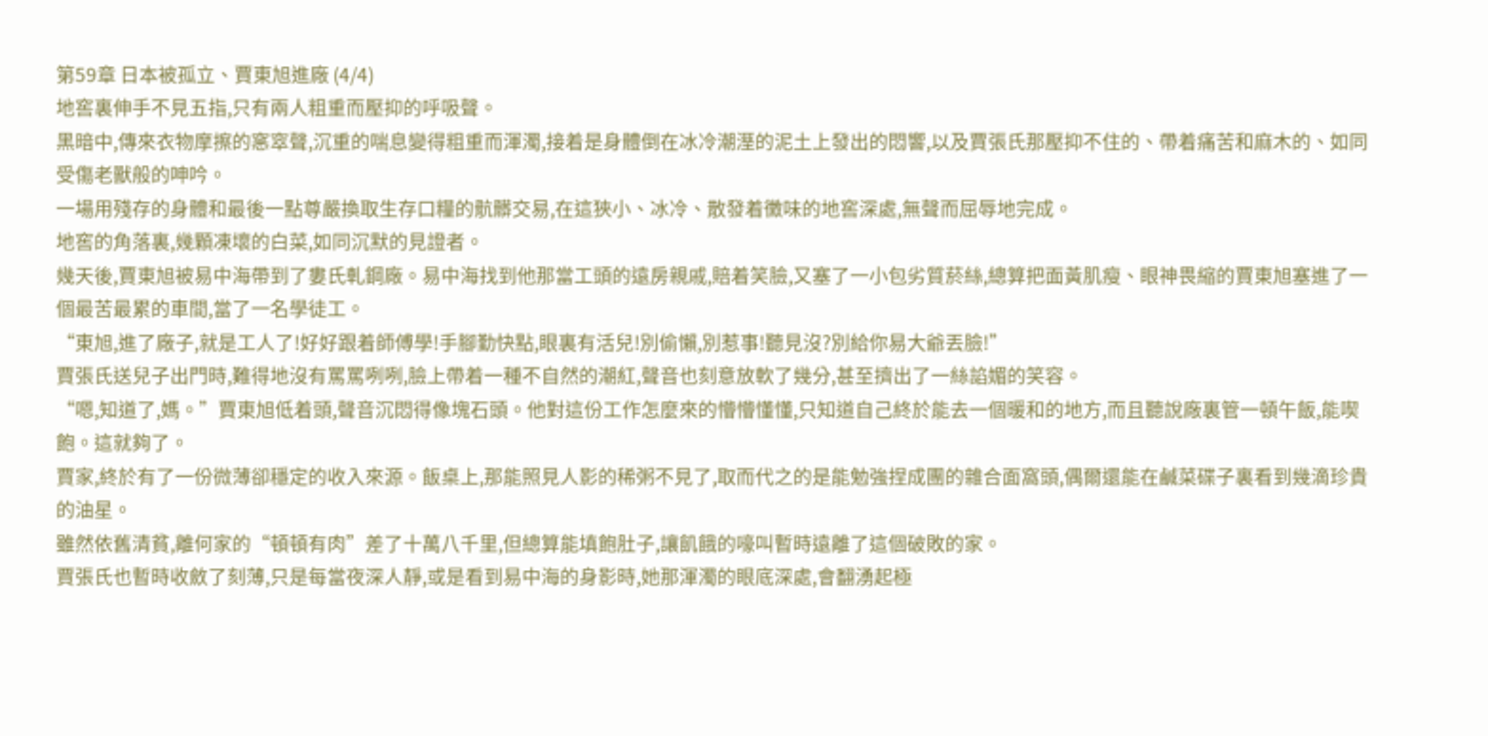第59章 日本被孤立、賈東旭進廠 (4/4)
地窖裏伸手不見五指,只有兩人粗重而壓抑的呼吸聲。
黑暗中,傳來衣物摩擦的窸窣聲,沉重的喘息變得粗重而渾濁,接着是身體倒在冰冷潮溼的泥土上發出的悶響,以及賈張氏那壓抑不住的、帶着痛苦和麻木的、如同受傷老獸般的呻吟。
一場用殘存的身體和最後一點尊嚴換取生存口糧的骯髒交易,在這狹小、冰冷、散發着黴味的地窖深處,無聲而屈辱地完成。
地窖的角落裏,幾顆凍壞的白菜,如同沉默的見證者。
幾天後,賈東旭被易中海帶到了婁氏軋鋼廠。易中海找到他那當工頭的遠房親戚,賠着笑臉,又塞了一小包劣質菸絲,總算把面黃肌瘦、眼神畏縮的賈東旭塞進了一個最苦最累的車間,當了一名學徒工。
“東旭,進了廠子,就是工人了!好好跟着師傅學!手腳勤快點,眼裏有活兒!別偷懶,別惹事!聽見沒?別給你易大爺丟臉!”
賈張氏送兒子出門時,難得地沒有罵罵咧咧,臉上帶着一種不自然的潮紅,聲音也刻意放軟了幾分,甚至擠出了一絲諂媚的笑容。
“嗯,知道了,媽。”賈東旭低着頭,聲音沉悶得像塊石頭。他對這份工作怎麼來的懵懵懂懂,只知道自己終於能去一個暖和的地方,而且聽說廠裏管一頓午飯,能喫飽。這就夠了。
賈家,終於有了一份微薄卻穩定的收入來源。飯桌上,那能照見人影的稀粥不見了,取而代之的是能勉強捏成團的雜合面窩頭,偶爾還能在鹹菜碟子裏看到幾滴珍貴的油星。
雖然依舊清貧,離何家的“頓頓有肉”差了十萬八千里,但總算能填飽肚子,讓飢餓的嚎叫暫時遠離了這個破敗的家。
賈張氏也暫時收斂了刻薄,只是每當夜深人靜,或是看到易中海的身影時,她那渾濁的眼底深處,會翻湧起極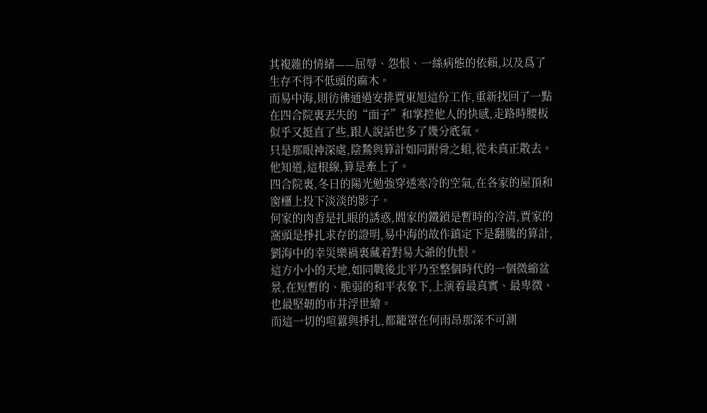其複雜的情緒——屈辱、怨恨、一絲病態的依賴,以及爲了生存不得不低頭的麻木。
而易中海,則彷彿通過安排賈東旭這份工作,重新找回了一點在四合院裏丟失的“面子”和掌控他人的快感,走路時腰板似乎又挺直了些,跟人說話也多了幾分底氣。
只是那眼神深處,陰鷙與算計如同跗骨之蛆,從未真正散去。他知道,這根線,算是牽上了。
四合院裏,冬日的陽光勉強穿透寒冷的空氣,在各家的屋頂和窗欞上投下淡淡的影子。
何家的肉香是扎眼的誘惑,閻家的鐵鎖是暫時的冷清,賈家的窩頭是掙扎求存的證明,易中海的故作鎮定下是翻騰的算計,劉海中的幸災樂禍裏藏着對易大爺的仇恨。
這方小小的天地,如同戰後北平乃至整個時代的一個微縮盆景,在短暫的、脆弱的和平表象下,上演着最真實、最卑微、也最堅韌的市井浮世繪。
而這一切的喧囂與掙扎,都籠罩在何雨昂那深不可測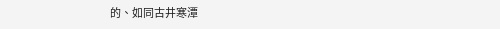的、如同古井寒潭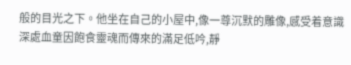般的目光之下。他坐在自己的小屋中,像一尊沉默的雕像,感受着意識深處血童因飽食靈魂而傳來的滿足低吟,靜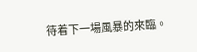待着下一場風暴的來臨。